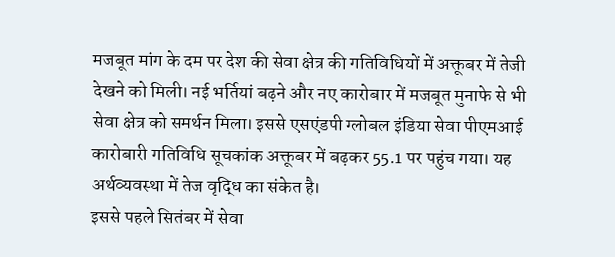मजबूत मांग के दम पर देश की सेवा क्षेत्र की गतिविधियों में अक्तूबर में तेजी देखने को मिली। नई भर्तियां बढ़ने और नए कारोबार में मजबूत मुनाफे से भी सेवा क्षेत्र को समर्थन मिला। इससे एसएंडपी ग्लोबल इंडिया सेवा पीएमआई कारोबारी गतिविधि सूचकांक अक्तूबर में बढ़कर 55.1 पर पहुंच गया। यह अर्थव्यवस्था में तेज वृद्धि का संकेत है।
इससे पहले सितंबर में सेवा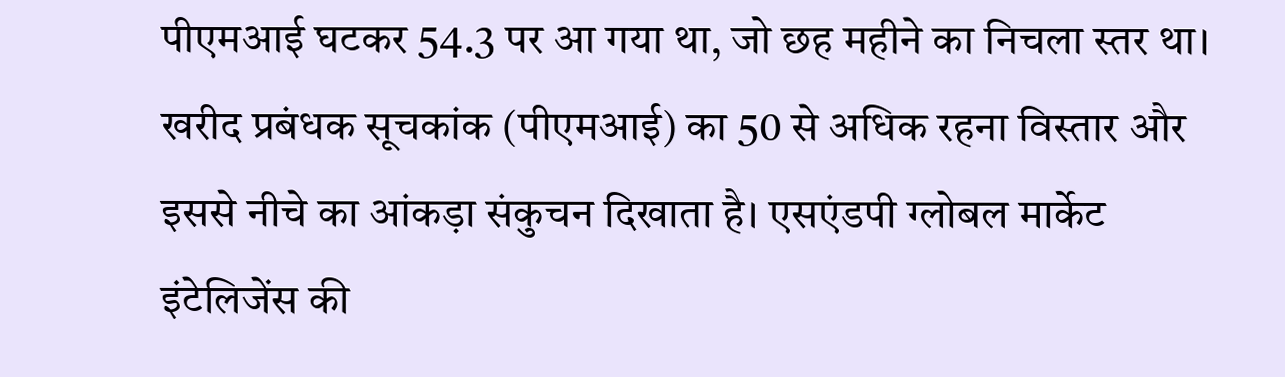पीएमआई घटकर 54.3 पर आ गया था, जो छह महीने का निचला स्तर था। खरीद प्रबंधक सूचकांक (पीएमआई) का 50 से अधिक रहना विस्तार और इससे नीचे का आंकड़ा संकुचन दिखाता है। एसएंडपी ग्लोबल मार्केट इंटेलिजेंस की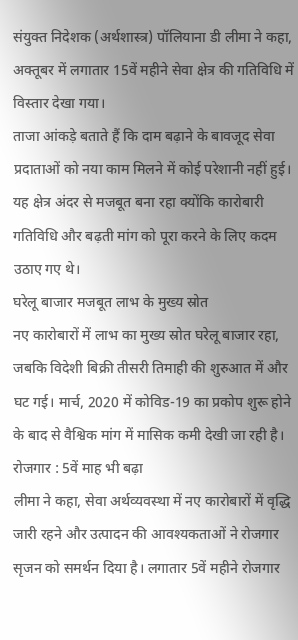संयुक्त निदेशक (अर्थशास्त्र) पॉलियाना डी लीमा ने कहा, अक्तूबर में लगातार 15वें महीने सेवा क्षेत्र की गतिविधि में विस्तार देखा गया।
ताजा आंकड़े बताते हैं कि दाम बढ़ाने के बावजूद सेवा प्रदाताओं को नया काम मिलने में कोई परेशानी नहीं हुई। यह क्षेत्र अंदर से मजबूत बना रहा क्योंकि कारोबारी गतिविधि और बढ़ती मांग को पूरा करने के लिए कदम उठाए गए थे।
घरेलू बाजार मजबूत लाभ के मुख्य स्रोत
नए कारोबारों में लाभ का मुख्य स्रोत घरेलू बाजार रहा, जबकि विदेशी बिक्री तीसरी तिमाही की शुरुआत में और घट गई। मार्च, 2020 में कोविड-19 का प्रकोप शुरू होने के बाद से वैश्विक मांग में मासिक कमी देखी जा रही है।
रोजगार : 5वें माह भी बढ़ा
लीमा ने कहा, सेवा अर्थव्यवस्था में नए कारोबारों में वृद्धि जारी रहने और उत्पादन की आवश्यकताओं ने रोजगार सृजन को समर्थन दिया है। लगातार 5वें महीने रोजगार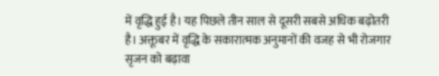में वृद्धि हुई है। यह पिछले तीन साल से दूसरी सबसे अधिक बढ़ोतरी है। अक्तूबर में वृद्धि के सकारात्मक अनुमानों की वजह से भी रोजगार सृजन को बढ़ावा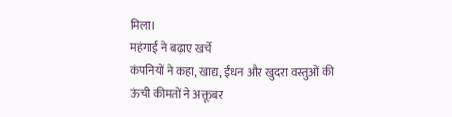मिला।
महंगाई ने बढ़ाए खर्चे
कंपनियों ने कहा, खाद्य, ईंधन और खुदरा वस्तुओं की ऊंची कीमतों ने अक्तूबर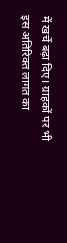में खर्चे बढ़ा दिए। ग्राहकों पर भी इस अतिरिक्त लागत का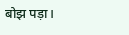बोझ पड़ा।